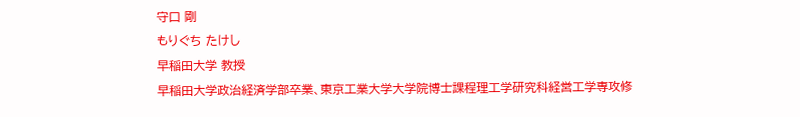守口 剛
もりぐち たけし
早稲田大学 教授
早稲田大学政治経済学部卒業、東京工業大学大学院博士課程理工学研究科経営工学専攻修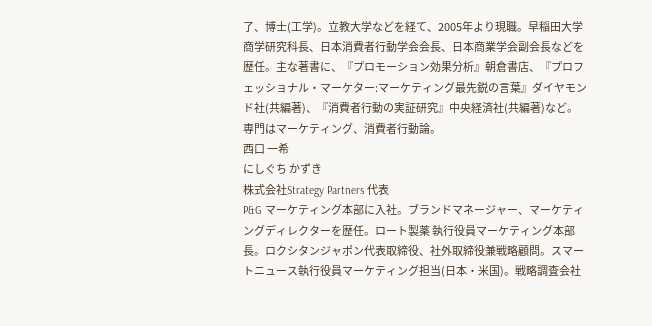了、博士(工学)。立教大学などを経て、2005年より現職。早稲田大学商学研究科長、日本消費者行動学会会長、日本商業学会副会長などを歴任。主な著書に、『プロモーション効果分析』朝倉書店、『プロフェッショナル・マーケター:マーケティング最先鋭の言葉』ダイヤモンド社(共編著)、『消費者行動の実証研究』中央経済社(共編著)など。専門はマーケティング、消費者行動論。
西口 一希
にしぐち かずき
株式会社Strategy Partners 代表
P&G マーケティング本部に入社。ブランドマネージャー、マーケティングディレクターを歴任。ロート製薬 執行役員マーケティング本部長。ロクシタンジャポン代表取締役、社外取締役兼戦略顧問。スマートニュース執行役員マーケティング担当(日本・米国)。戦略調査会社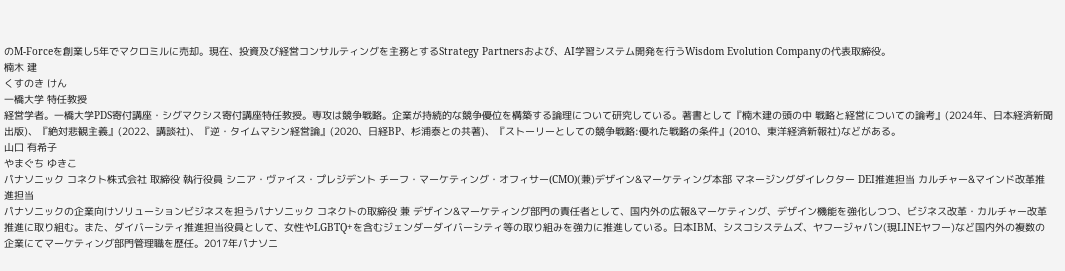のM-Forceを創業し5年でマクロミルに売却。現在、投資及び経営コンサルティングを主務とするStrategy Partnersおよび、AI学習システム開発を行うWisdom Evolution Companyの代表取締役。
楠木 建
くすのき けん
一橋大学 特任教授
経営学者。一橋大学PDS寄付講座・シグマクシス寄付講座特任教授。専攻は競争戦略。企業が持続的な競争優位を構築する論理について研究している。著書として『楠木建の頭の中 戦略と経営についての論考』(2024年、日本経済新聞出版)、『絶対悲観主義』(2022、講談社)、『逆・タイムマシン経営論』(2020、日経BP、杉浦泰との共著)、『ストーリーとしての競争戦略:優れた戦略の条件』(2010、東洋経済新報社)などがある。
山口 有希子
やまぐち ゆきこ
パナソニック コネクト株式会社 取締役 執行役員 シニア・ヴァイス・プレジデント チーフ・マーケティング・オフィサー(CMO)(兼)デザイン&マーケティング本部 マネージングダイレクター DEI推進担当 カルチャー&マインド改革推進担当
パナソニックの企業向けソリューションビジネスを担うパナソニック コネクトの取締役 兼 デザイン&マーケティング部門の責任者として、国内外の広報&マーケティング、デザイン機能を強化しつつ、ビジネス改革・カルチャー改革 推進に取り組む。また、ダイバーシティ推進担当役員として、女性やLGBTQ+を含むジェンダーダイバーシティ等の取り組みを強力に推進している。日本IBM、シスコシステムズ、ヤフージャパン(現LINEヤフー)など国内外の複数の企業にてマーケティング部門管理職を歴任。2017年パナソニ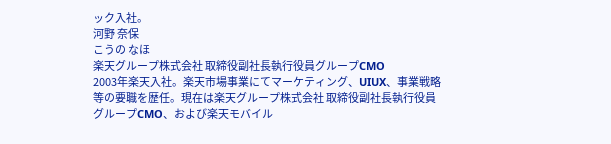ック入社。
河野 奈保
こうの なほ
楽天グループ株式会社 取締役副社長執行役員グループCMO
2003年楽天入社。楽天市場事業にてマーケティング、UIUX、事業戦略等の要職を歴任。現在は楽天グループ株式会社 取締役副社長執行役員グループCMO、および楽天モバイル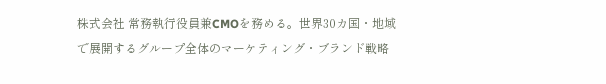株式会社 常務執行役員兼CMOを務める。世界30カ国・地域で展開するグループ全体のマーケティング・ブランド戦略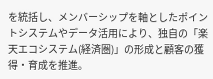を統括し、メンバーシップを軸としたポイントシステムやデータ活用により、独自の「楽天エコシステム(経済圏)」の形成と顧客の獲得・育成を推進。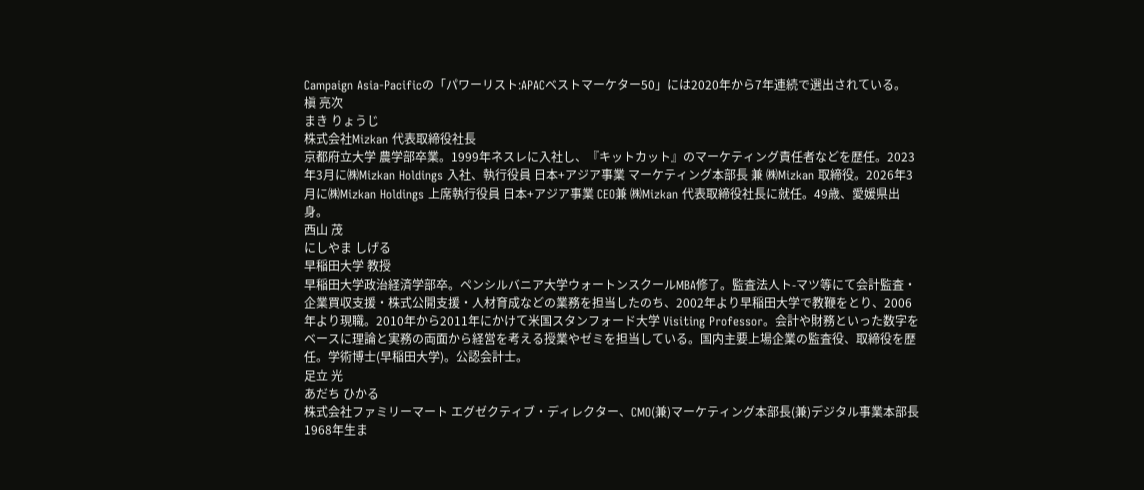Campaign Asia-Pacificの「パワーリスト:APACベストマーケター50」には2020年から7年連続で選出されている。
槇 亮次
まき りょうじ
株式会社Mizkan 代表取締役社長
京都府立大学 農学部卒業。1999年ネスレに入社し、『キットカット』のマーケティング責任者などを歴任。2023年3月に㈱Mizkan Holdings 入社、執行役員 日本+アジア事業 マーケティング本部長 兼 ㈱Mizkan 取締役。2026年3月に㈱Mizkan Holdings 上席執行役員 日本+アジア事業 CEO兼 ㈱Mizkan 代表取締役社長に就任。49歳、愛媛県出身。
西山 茂
にしやま しげる
早稲田大学 教授
早稲田大学政治経済学部卒。ペンシルバニア大学ウォートンスクールMBA修了。監査法人ト-マツ等にて会計監査・企業買収支援・株式公開支援・人材育成などの業務を担当したのち、2002年より早稲田大学で教鞭をとり、2006年より現職。2010年から2011年にかけて米国スタンフォード大学 Visiting Professor。会計や財務といった数字をベースに理論と実務の両面から経営を考える授業やゼミを担当している。国内主要上場企業の監査役、取締役を歴任。学術博士(早稲田大学)。公認会計士。
足立 光
あだち ひかる
株式会社ファミリーマート エグゼクティブ・ディレクター、CMO(兼)マーケティング本部長(兼)デジタル事業本部長
1968年生ま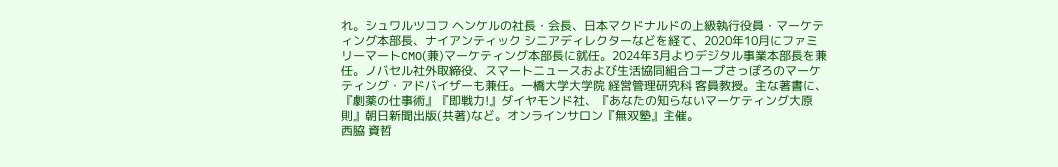れ。シュワルツコフ ヘンケルの社長・会長、日本マクドナルドの上級執行役員・マーケティング本部長、ナイアンティック シニアディレクターなどを経て、2020年10月にファミリーマートCMO(兼)マーケティング本部長に就任。2024年3月よりデジタル事業本部長を兼任。ノバセル社外取締役、スマートニュースおよび生活協同組合コープさっぽろのマーケティング・アドバイザーも兼任。一橋大学大学院 経営管理研究科 客員教授。主な著書に、『劇薬の仕事術』『即戦力!』ダイヤモンド社、『あなたの知らないマーケティング大原則』朝日新聞出版(共著)など。オンラインサロン『無双塾』主催。
西脇 資哲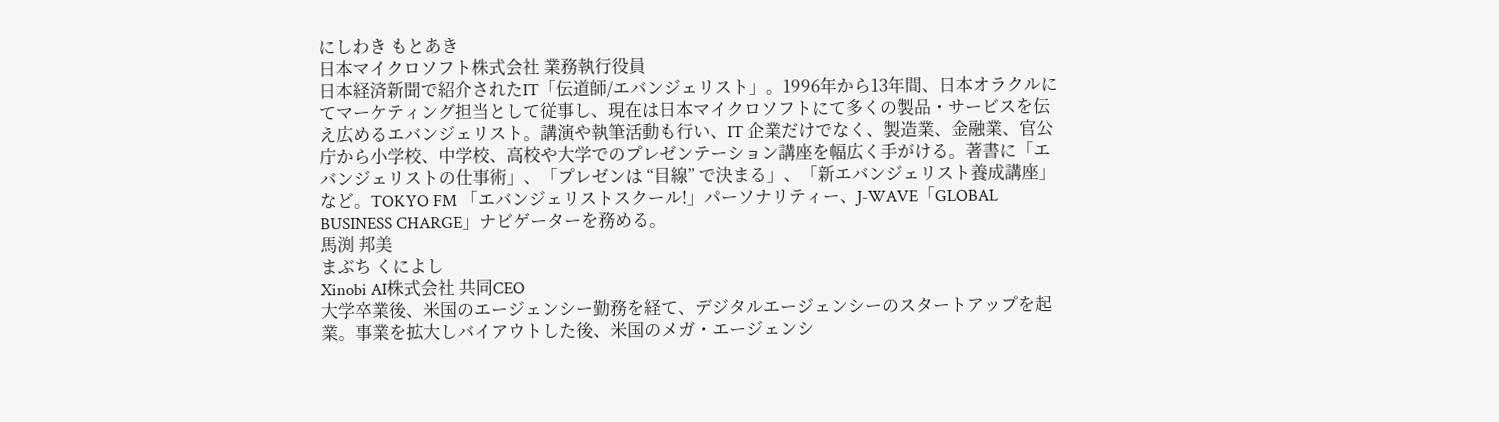にしわき もとあき
日本マイクロソフト株式会社 業務執行役員
日本経済新聞で紹介されたIT「伝道師/エバンジェリスト」。1996年から13年間、日本オラクルにてマーケティング担当として従事し、現在は日本マイクロソフトにて多くの製品・サービスを伝え広めるエバンジェリスト。講演や執筆活動も行い、IT 企業だけでなく、製造業、金融業、官公庁から小学校、中学校、高校や大学でのプレゼンテーション講座を幅広く手がける。著書に「エバンジェリストの仕事術」、「プレゼンは “目線” で決まる」、「新エバンジェリスト養成講座」など。TOKYO FM 「エバンジェリストスクール!」パーソナリティー、J-WAVE「GLOBAL BUSINESS CHARGE」ナビゲーターを務める。
馬渕 邦美
まぶち くによし
Xinobi AI株式会社 共同CEO
大学卒業後、米国のエージェンシー勤務を経て、デジタルエージェンシーのスタートアップを起業。事業を拡大しバイアウトした後、米国のメガ・エージェンシ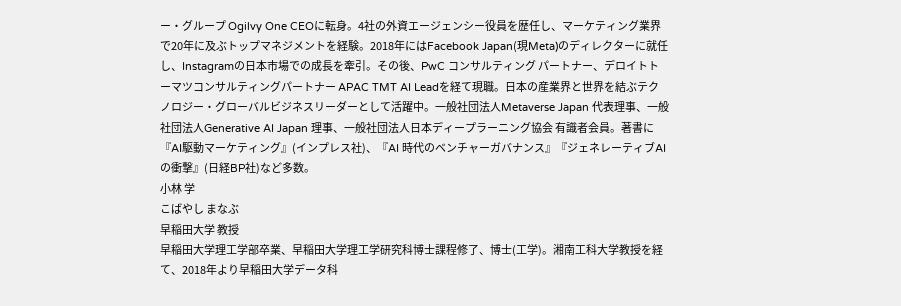ー・グループ Ogilvy One CEOに転身。4社の外資エージェンシー役員を歴任し、マーケティング業界で20年に及ぶトップマネジメントを経験。2018年にはFacebook Japan(現Meta)のディレクターに就任し、Instagramの日本市場での成長を牽引。その後、PwC コンサルティング パートナー、デロイトトーマツコンサルティングパートナー APAC TMT AI Leadを経て現職。日本の産業界と世界を結ぶテクノロジー・グローバルビジネスリーダーとして活躍中。一般社団法人Metaverse Japan 代表理事、一般社団法人Generative AI Japan 理事、一般社団法人日本ディープラーニング協会 有識者会員。著書に『AI駆動マーケティング』(インプレス社)、『AI 時代のベンチャーガバナンス』『ジェネレーティブAIの衝撃』(日経BP社)など多数。
小林 学
こばやし まなぶ
早稲田大学 教授
早稲田大学理工学部卒業、早稲田大学理工学研究科博士課程修了、博士(工学)。湘南工科大学教授を経て、2018年より早稲田大学データ科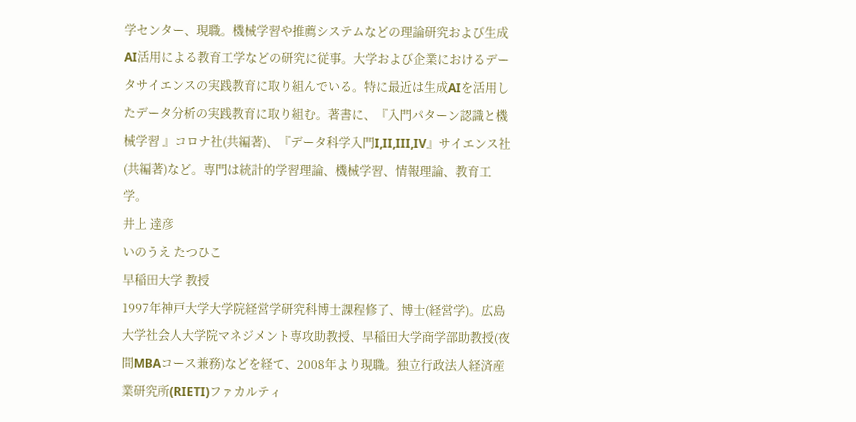学センター、現職。機械学習や推薦システムなどの理論研究および生成AI活用による教育工学などの研究に従事。大学および企業におけるデータサイエンスの実践教育に取り組んでいる。特に最近は生成AIを活用したデータ分析の実践教育に取り組む。著書に、『入門パターン認識と機械学習 』コロナ社(共編著)、『データ科学入門I,II,III,IV』サイエンス社(共編著)など。専門は統計的学習理論、機械学習、情報理論、教育工学。
井上 達彦
いのうえ たつひこ
早稲田大学 教授
1997年神戸大学大学院経営学研究科博士課程修了、博士(経営学)。広島大学社会人大学院マネジメント専攻助教授、早稲田大学商学部助教授(夜間MBAコース兼務)などを経て、2008年より現職。独立行政法人経済産業研究所(RIETI)ファカルティ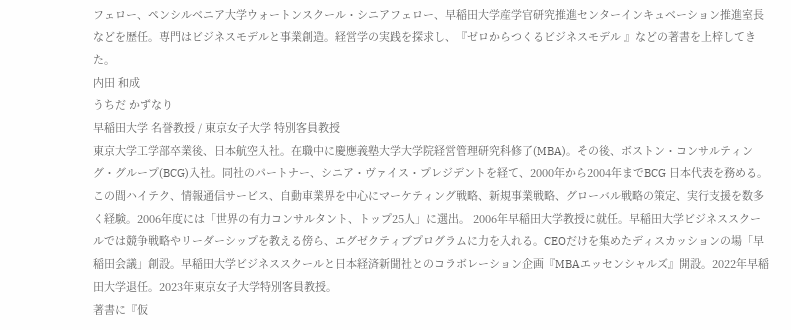フェロー、ペンシルベニア大学ウォートンスクール・シニアフェロー、早稲田大学産学官研究推進センターインキュベーション推進室長などを歴任。専門はビジネスモデルと事業創造。経営学の実践を探求し、『ゼロからつくるビジネスモデル 』などの著書を上梓してきた。
内田 和成
うちだ かずなり
早稲田大学 名誉教授 / 東京女子大学 特別客員教授
東京大学工学部卒業後、日本航空入社。在職中に慶應義塾大学大学院経営管理研究科修了(MBA)。その後、ボストン・コンサルティング・グループ(BCG)入社。同社のパートナー、シニア・ヴァイス・プレジデントを経て、2000年から2004年までBCG 日本代表を務める。
この間ハイテク、情報通信サービス、自動車業界を中心にマーケティング戦略、新規事業戦略、グローバル戦略の策定、実行支援を数多く経験。2006年度には「世界の有力コンサルタント、トップ25人」に選出。 2006年早稲田大学教授に就任。早稲田大学ビジネススクールでは競争戦略やリーダーシップを教える傍ら、エグゼクティブプログラムに力を入れる。CEOだけを集めたディスカッションの場「早稲田会議」創設。早稲田大学ビジネススクールと日本経済新聞社とのコラボレーション企画『MBAエッセンシャルズ』開設。2022年早稲田大学退任。2023年東京女子大学特別客員教授。
著書に『仮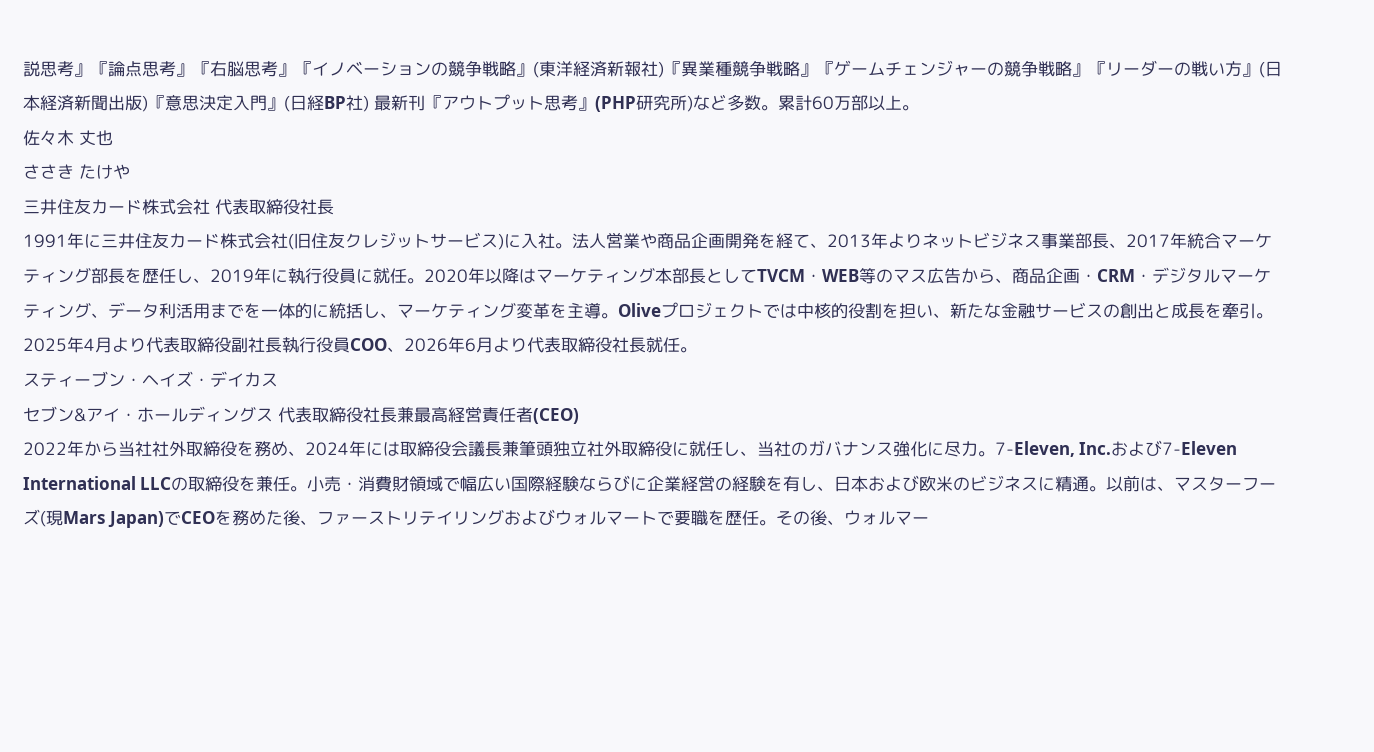説思考』『論点思考』『右脳思考』『イノベーションの競争戦略』(東洋経済新報社)『異業種競争戦略』『ゲームチェンジャーの競争戦略』『リーダーの戦い方』(日本経済新聞出版)『意思決定入門』(日経BP社) 最新刊『アウトプット思考』(PHP研究所)など多数。累計60万部以上。
佐々木 丈也
ささき たけや
三井住友カード株式会社 代表取締役社長
1991年に三井住友カード株式会社(旧住友クレジットサービス)に入社。法人営業や商品企画開発を経て、2013年よりネットビジネス事業部長、2017年統合マーケティング部長を歴任し、2019年に執行役員に就任。2020年以降はマーケティング本部長としてTVCM・WEB等のマス広告から、商品企画・CRM・デジタルマーケティング、データ利活用までを一体的に統括し、マーケティング変革を主導。Oliveプロジェクトでは中核的役割を担い、新たな金融サービスの創出と成長を牽引。2025年4月より代表取締役副社長執行役員COO、2026年6月より代表取締役社長就任。
スティーブン・ヘイズ・デイカス
セブン&アイ・ホールディングス 代表取締役社長兼最高経営責任者(CEO)
2022年から当社社外取締役を務め、2024年には取締役会議長兼筆頭独立社外取締役に就任し、当社のガバナンス強化に尽力。7-Eleven, Inc.および7-Eleven International LLCの取締役を兼任。小売・消費財領域で幅広い国際経験ならびに企業経営の経験を有し、日本および欧米のビジネスに精通。以前は、マスターフーズ(現Mars Japan)でCEOを務めた後、ファーストリテイリングおよびウォルマートで要職を歴任。その後、ウォルマー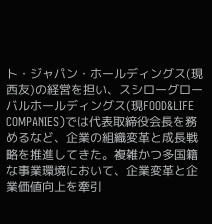ト・ジャパン・ホールディングス(現西友)の経営を担い、スシローグローバルホールディングス(現FOOD&LIFE COMPANIES)では代表取締役会長を務めるなど、企業の組織変革と成長戦略を推進してきた。複雑かつ多国籍な事業環境において、企業変革と企業価値向上を牽引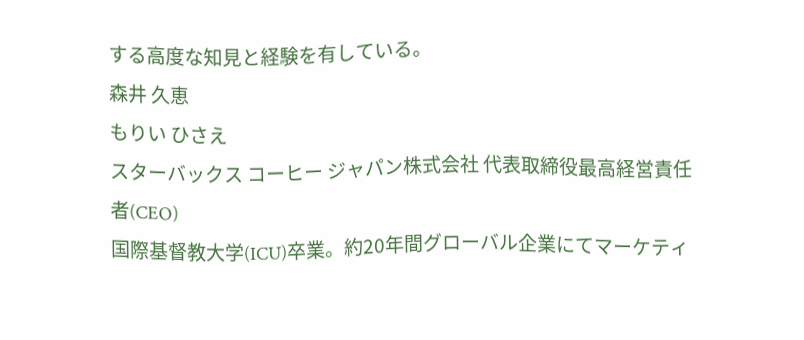する高度な知見と経験を有している。
森井 久恵
もりい ひさえ
スターバックス コーヒー ジャパン株式会社 代表取締役最高経営責任者(CEO)
国際基督教大学(ICU)卒業。約20年間グローバル企業にてマーケティ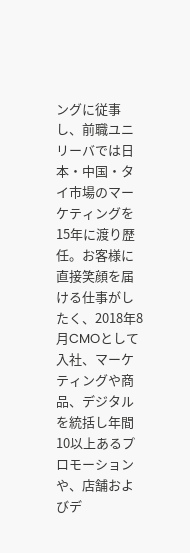ングに従事し、前職ユニリーバでは日本・中国・タイ市場のマーケティングを15年に渡り歴任。お客様に直接笑顔を届ける仕事がしたく、2018年8月CMOとして入社、マーケティングや商品、デジタルを統括し年間10以上あるプロモーションや、店舗およびデ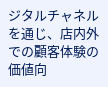ジタルチャネルを通じ、店内外での顧客体験の価値向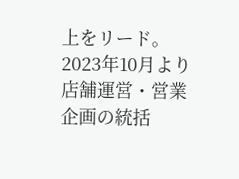上をリード。2023年10月より店舗運営・営業企画の統括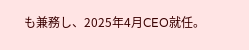も兼務し、2025年4月CEO就任。